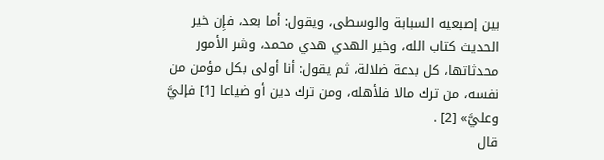بين إصبعيه السبابة والوسطى، ويقول: أما بعد، فإِن خير الحديث كتاب الله، وخير الهدي هدي محمد، وشر الأمور محدثاتها، كل بدعة ضلالة، ثم يقول: أنا أولى بكل مؤمن من نفسه، من ترك مالا فلأهله، ومن ترك دين أو ضياعا [1] فإليَّ وعليَّ» [2] .
قال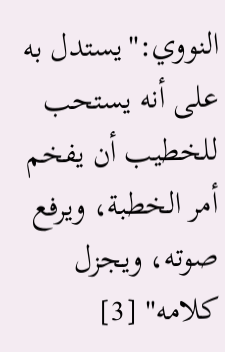النووي:"يستدل به على أنه يستحب للخطيب أن يفخم أمر الخطبة، ويرفع صوته، ويجزل كلامه" [3]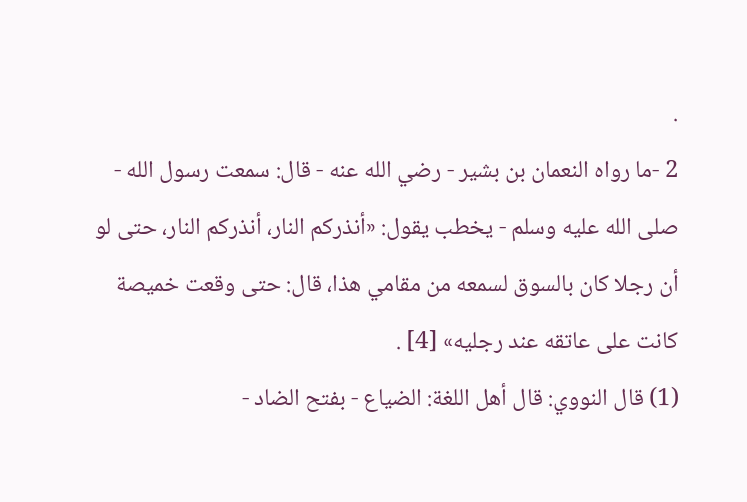.
2 -ما رواه النعمان بن بشير - رضي الله عنه - قال: سمعت رسول الله - صلى الله عليه وسلم - يخطب يقول: «أنذركم النار، أنذركم النار، حتى لو أن رجلا كان بالسوق لسمعه من مقامي هذا، قال: حتى وقعت خميصة كانت على عاتقه عند رجليه» [4] .
(1) قال النووي: قال أهل اللغة: الضياع - بفتح الضاد -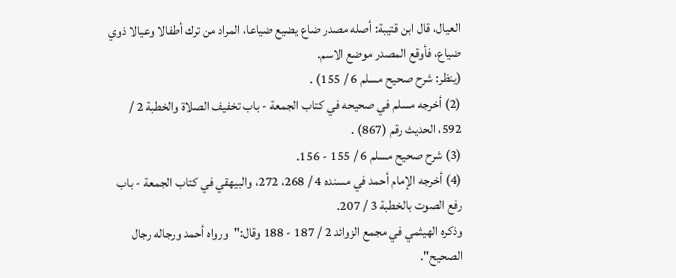العيال، قال ابن قتيبة: أصله مصدر ضاع يضيع ضياعا، المراد من ترك أطفالا وعيالا ذوي ضياع، فأوقع المصدر موضع الاسم.
(ينظر: شرح صحيح مسلم 6 / 155) .
(2) أخرجه مسلم في صحيحه في كتاب الجمعة - باب تخفيف الصلاة والخطبة 2 / 592، الحديث رقم (867) .
(3) شرح صحيح مسلم 6 / 155 - 156.
(4) أخرجه الإمام أحمد في مسنده 4 / 268، 272، والبيهقي في كتاب الجمعة - باب رفع الصوت بالخطبة 3 / 207.
وذكره الهيثمي في مجمع الزوائد 2 / 187 - 188 وقال:"ورواه أحمد ورجاله رجال الصحيح".